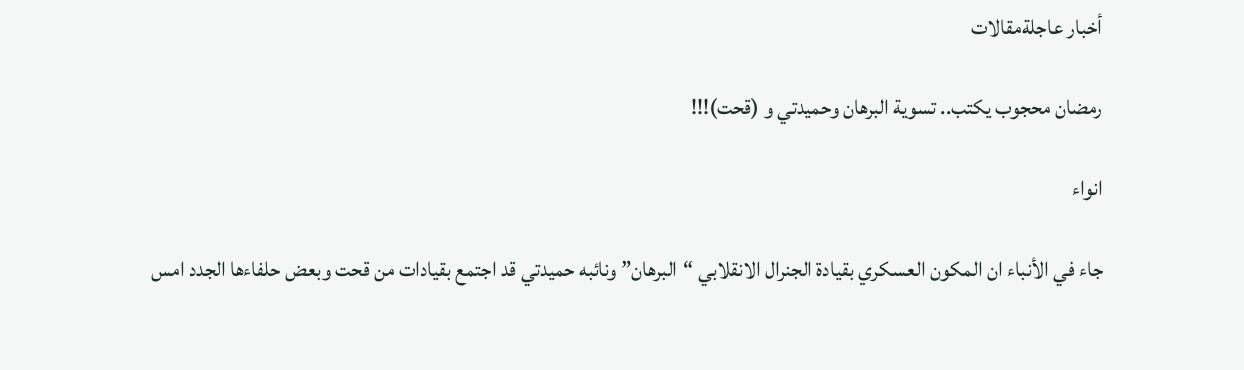أخبار عاجلةمقالات

رمضان محجوب يكتب.. تسوية البرهان وحميدتي و (قحت)!!!

انواء

جاء في الأنباء ان المكون العسكري بقيادة الجنرال الانقلابي “البرهان” ونائبه حميدتي قد اجتمع بقيادات من قحت وبعض حلفاءها الجدد امس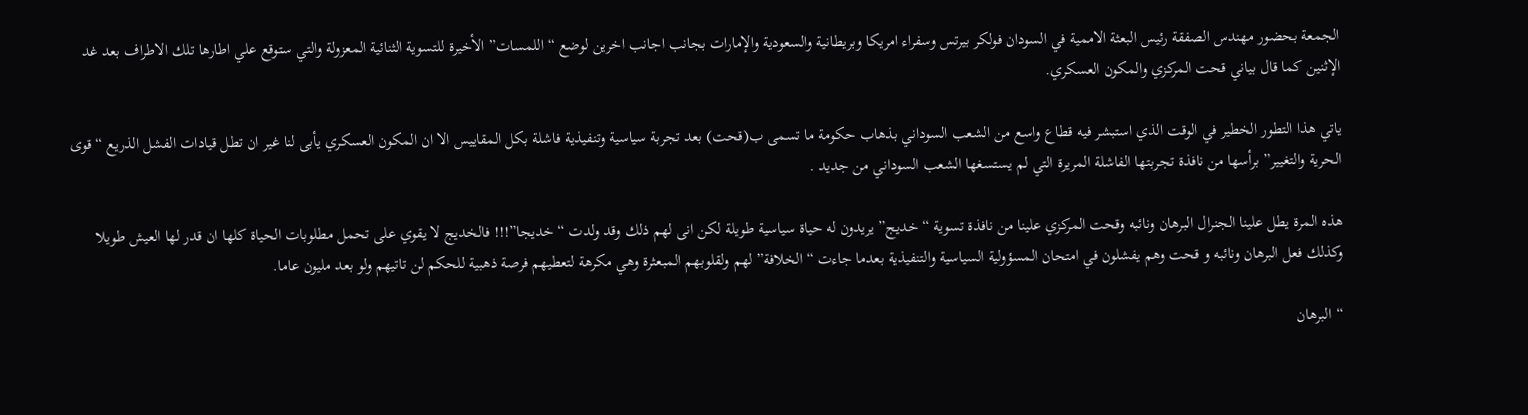الجمعة بحضور مهندس الصفقة رئيس البعثة الاممية في السودان فولكر بيرتس وسفراء امريكا وبريطانية والسعودية والإمارات بجانب اجانب اخرين لوضع “اللمسات” الأخيرة للتسوية الثنائية المعزولة والتي ستوقع علي اطارها تلك الاطراف بعد غد الإثنين كما قال بياني قحت المركزي والمكون العسكري.

ياتي هذا التطور الخطير في الوقت الذي استبشر فيه قطاع واسع من الشعب السوداني بذهاب حكومة ما تسمى ب(قحت) بعد تجربة سياسية وتنفيذية فاشلة بكل المقاييس الا ان المكون العسكري يأبى لنا غير ان تطل قيادات الفشل الذريع “قوى الحرية والتغيير” برأسها من نافذة تجربتها الفاشلة المريرة التي لم يستسغها الشعب السوداني من جديد .

هذه المرة يطل علينا الجنرال البرهان ونائبه وقحت المركزي علينا من نافذة تسوية “خديج” يريدون له حياة سياسية طويلة لكن انى لهم ذلك وقد ولدت “خديجا”!!! فالخديج لا يقوي على تحمل مطلوبات الحياة كلها ان قدر لها العيش طويلا وكذلك فعل البرهان ونائبه و قحت وهم يفشلون في امتحان المسؤولية السياسية والتنفيذية بعدما جاءت “الخلافة” لهم ولقلوبهم المبعثرة وهي مكرهة لتعطيهم فرصة ذهبية للحكم لن تاتيهم ولو بعد مليون عاما.

“البرهان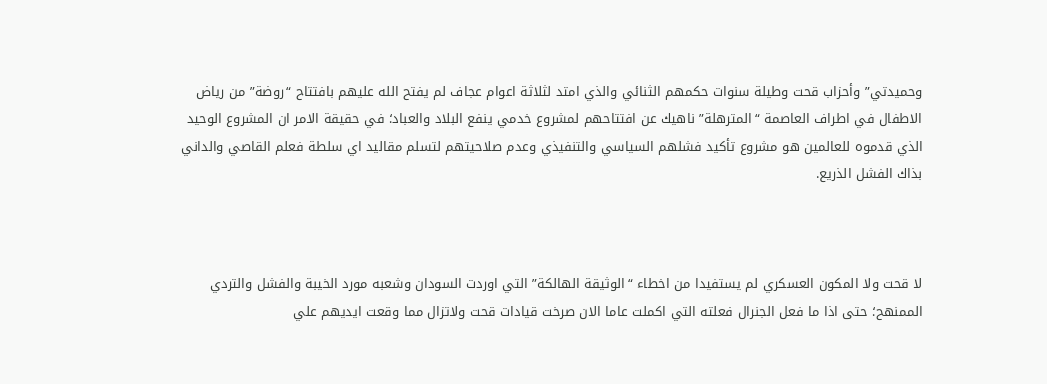وحميدتي” وأحزاب قحت وطيلة سنوات حكمهم الثنائي والذي امتد لثلاثة اعوام عجاف لم يفتح الله عليهم بافتتاح “روضة” من رياض الاطفال في اطراف العاصمة “المترهلة” ناهيك عن افتتاحهم لمشروع خدمي ينفع البلاد والعباد؛ في حقيقة الامر ان المشروع الوحيد الذي قدموه للعالمين هو مشروع تأكيد فشلهم السياسي والتنفيذي وعدم صلاحيتهم لتسلم مقاليد اي سلطة فعلم القاصي والداني بذاك الفشل الذريع.



لا قحت ولا المكون العسكري لم يستفيدا من اخطاء “الوثيقة الهالكة” التي اوردت السودان وشعبه مورد الخيبة والفشل والتردي الممنهح؛ حتى اذا ما فعل الجنرال فعلته التي اكملت عاما الان صرخت قيادات قحت ولاتزال مما وقعت ايديهم علي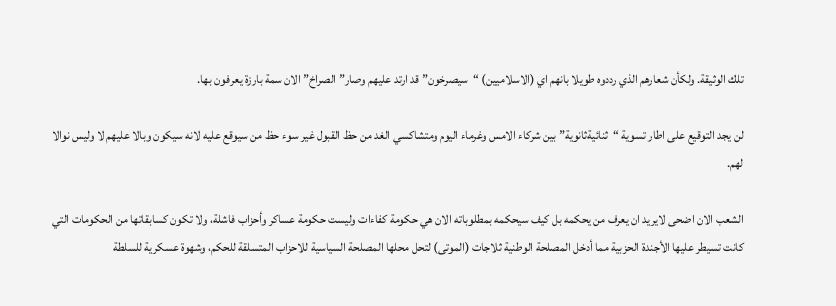تلك الوثيقة. ولكأن شعارهم الذي رددوه طويلا بانهم اي (الاسلاميين) “سيصرخون” قد ارتد عليهم وصار” الصراخ” الان سمة بارزة يعرفون بها.

لن يجد التوقيع على اطار تسوية “ثنائيةثانوية” بين شركاء الامس وغرماء اليوم ومتشاكسي الغد من حظ القبول غير سوء حظ من سيوقع عليه لانه سيكون وبالا عليهم لا وليس نوالا لهم.

الشعب الان اضحى لايريد ان يعرف من يحكمه بل كيف سيحكمه بمطلوباته الان هي حكومة كفاءات وليست حكومة عساكر وأحزاب فاشلة، ولا تكون كسابقاتها من الحكومات التي كانت تسيطر عليها الأجندة الحزبية مما أدخل المصلحة الوطنية ثلاجات (الموتى) لتحل محلها المصلحة السياسية للاحزاب المتسلقة للحكم، وشهوة عسكرية للسلطة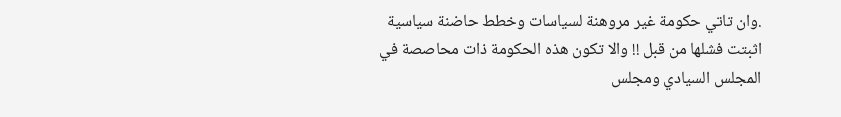.وان تاتي حكومة غير مروهنة لسياسات وخطط حاضنة سياسية اثبتت فشلها من قبل !! والا تكون هذه الحكومة ذات محاصصة في المجلس السيادي ومجلس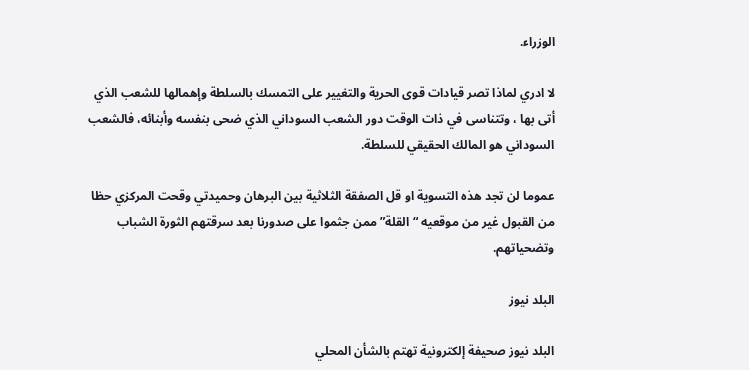الوزراء.

لا ادري لماذا تصر قيادات قوى الحرية والتغيير على التمسك بالسلطة وإهمالها للشعب الذي أتى بها ، وتتناسى في ذات الوقت دور الشعب السوداني الذي ضحى بنفسه وأبنائه، فالشعب السوداني هو المالك الحقيقي للسلطة.

عموما لن تجد هذه التسوية او قل الصفقة الثلاثية بين البرهان وحميدتي وقحت المركزي حظا من القبول غير من موقعيه “القلة” ممن جثموا على صدورنا بعد سرقتهم الثورة الشباب وتضحياتهم.

البلد نيوز

البلد نيوز صحيفة إلكترونية تهتم بالشأن المحلي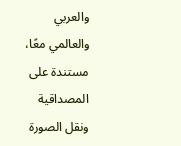والعربي والعالمي معًا، مستندة على المصداقية ونقل الصورة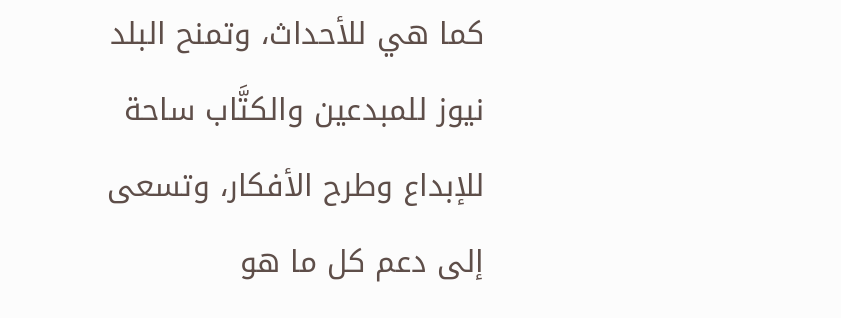كما هي للأحداث، وتمنح البلد نيوز للمبدعين والكتَّاب ساحة للإبداع وطرح الأفكار، وتسعى إلى دعم كل ما هو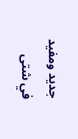جديد ومفيد في شتى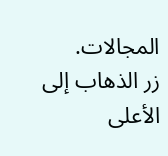المجالات.
زر الذهاب إلى الأعلى